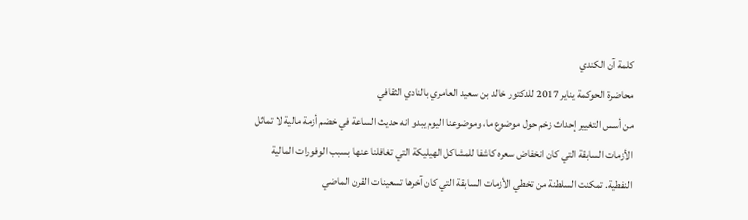كلمة آن الكندي
محاضرة الحوكمة يناير 2017 للدكتور خالد بن سعيد العامري بالنادي الثقافي
من أسس التغيير إحداث زخم حول موضوع ما، وموضوعنا اليوم يبدو انه حديث الساعة في خضم أزمة مالية لا تماثل الأزمات السابقة التي كان انخفاض سعره كاشفا للمشاكل الهيليكة التي تغافلنا عنها بسبب الوفورات المالية النفطية. تمكنت السلطنة من تخطي الأزمات السابقة التي كان آخرها تسعينات القرن الماضي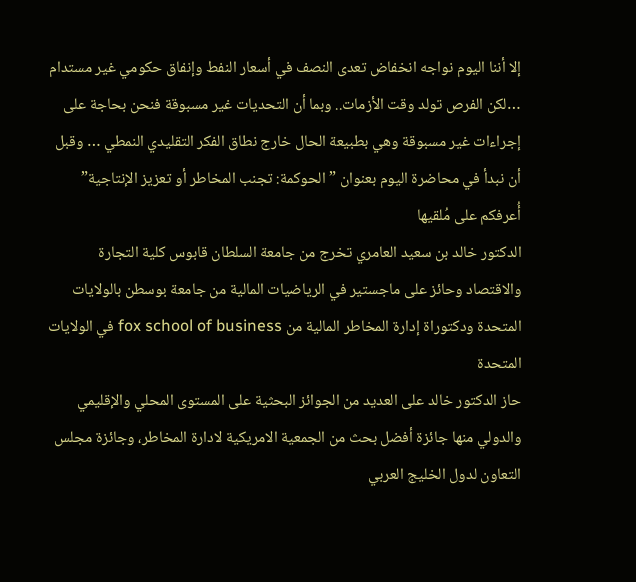إلا أننا اليوم نواجه انخفاض تعدى النصف في أسعار النفط وإنفاق حكومي غير مستدام …لكن الفرص تولد وقت الأزمات.. وبما أن التحديات غير مسبوقة فنحن بحاجة على إجراءات غير مسبوقة وهي بطبيعة الحال خارج نطاق الفكر التقليدي النمطي … وقبل أن نبدأ في محاضرة اليوم بعنوان ” الحوكمة: تجنب المخاطر أو تعزيز الإنتاجية” أُعرفكم على مُلقيها
الدكتور خالد بن سعيد العامري تخرج من جامعة السلطان قابوس كلية التجارة والاقتصاد وحائز على ماجستير في الرياضيات المالية من جامعة بوسطن بالولايات المتحدة ودكتوراة إدارة المخاطر المالية من fox school of business في الولايات المتحدة
حاز الدكتور خالد على العديد من الجوائز البحثية على المستوى المحلي والإقليمي والدولي منها جائزة أفضل بحث من الجمعية الامريكية لادارة المخاطر، وجائزة مجلس التعاون لدول الخليج العربي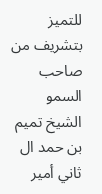للتميز بتشريف من صاحب السمو الشيخ تميم بن حمد ال ثاني أمير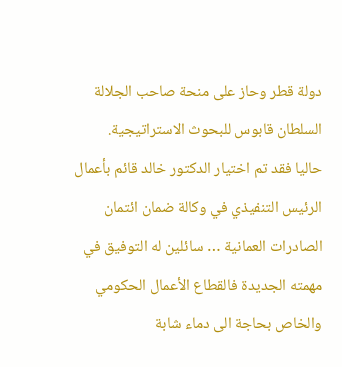دولة قطر وحاز على منحة صاحب الجلالة السلطان قابوس للبحوث الاستراتيجية.
حاليا فقد تم اختيار الدكتور خالد قائم بأعمال الرئيس التنفيذي في وكالة ضمان ائتمان الصادرات العمانية … سائلين له التوفيق في مهمته الجديدة فالقطاع الأعمال الحكومي والخاص بحاجة الى دماء شابة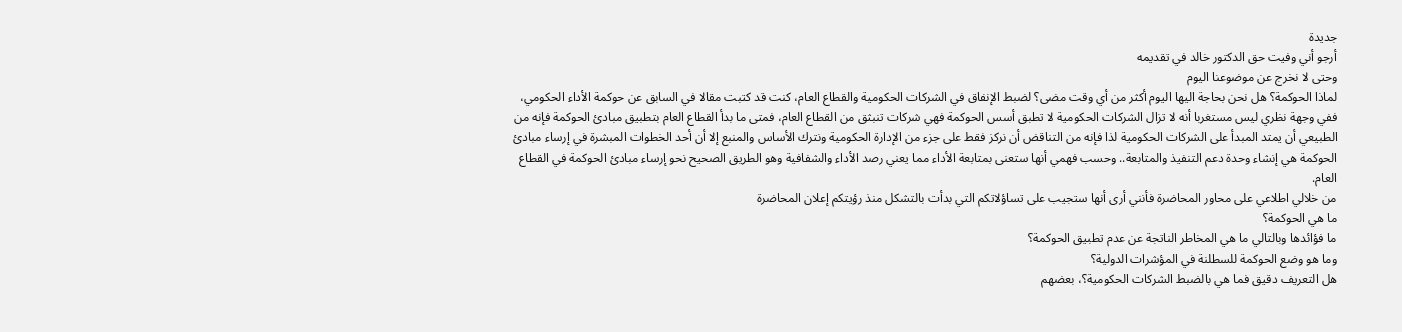جديدة
أرجو أني وفيت حق الدكتور خالد في تقديمه
وحتى لا نخرج عن موضوعنا اليوم
لماذا الحوكمة؟ هل نحن بحاجة اليها اليوم أكثر من أي وقت مضى؟ لضبط الإنفاق في الشركات الحكومية والقطاع العام، كنت قد كتبت مقالا في السابق عن حوكمة الأداء الحكومي، ففي وجهة نظري ليس مستغربا أنه لا تزال الشركات الحكومية لا تطبق أسس الحوكمة فهي شركات تنبثق من القطاع العام، فمتى ما بدأ القطاع العام بتطبيق مبادئ الحوكمة فإنه من الطبيعي أن يمتد المبدأ على الشركات الحكومية لذا فإنه من التناقض أن نركز فقط على جزء من الإدارة الحكومية ونترك الأساس والمنبع إلا أن أحد الخطوات المبشرة في إرساء مبادئ الحوكمة هي إنشاء وحدة دعم التنفيذ والمتابعة.. وحسب فهمي أنها ستعنى بمتابعة الأداء مما يعني رصد الأداء والشفافية وهو الطريق الصحيح نحو إرساء مبادئ الحوكمة في القطاع العام.
من خلالي اطلاعي على محاور المحاضرة فأنني أرى أنها ستجيب على تساؤلاتكم التي بدأت بالتشكل منذ رؤيتكم إعلان المحاضرة
ما هي الحوكمة؟
ما فؤائدها وبالتالي ما هي المخاطر الناتجة عن عدم تطبيق الحوكمة؟
وما هو وضع الحوكمة للسطلنة في المؤشرات الدولية؟
هل التعريف دقيق فما هي بالضبط الشركات الحكومية؟، بعضهم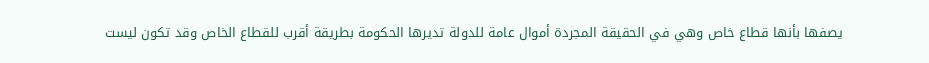يصفها بأنها قطاع خاص وهي في الحقيقة المجردة أموال عامة للدولة تديرها الحكومة بطريقة أقرب للقطاع الخاص وقد تكون ليست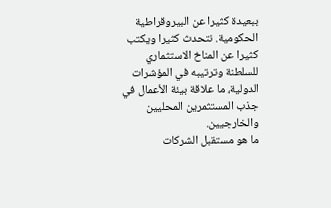ببعيدة كثيرا عن البيروقراطية الحكومية. نتحدث كثيرا ويكتب كثيرا عن المناخ الاستثماري للسلطنة وترتيبه في المؤشرات الدولية، ما علاقة بيئة الأعمال في جذب المستثمرين المحليين والخارجيين.
ما هو مستقبل الشركات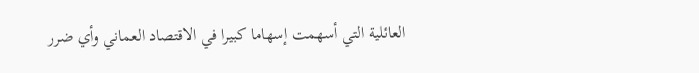العائلية التي أسهمت إسهاما كبيرا في الاقتصاد العماني وأي ضرر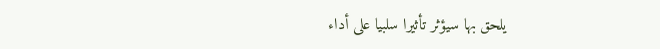يلحق بها سيؤثر تأثيرا سلبيا على أداء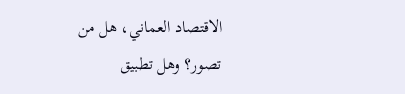الاقتصاد العماني، هل من تصور؟ وهل تطبيق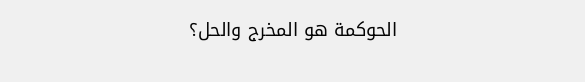الحوكمة هو المخرج والحل؟